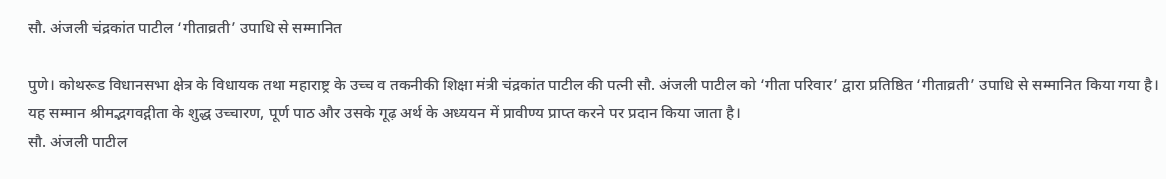सौ. अंजली चंद्रकांत पाटील ‘गीताव्रती’ उपाधि से सम्मानित

पुणे। कोथरूड विधानसभा क्षेत्र के विधायक तथा महाराष्ट्र के उच्च व तकनीकी शिक्षा मंत्री चंद्रकांत पाटील की पत्नी सौ. अंजली पाटील को ‘गीता परिवार’ द्वारा प्रतिष्ठित ‘गीताव्रती’ उपाधि से सम्मानित किया गया है। यह सम्मान श्रीमद्भगवद्गीता के शुद्ध उच्चारण, पूर्ण पाठ और उसके गूढ़ अर्थ के अध्ययन में प्रावीण्य प्राप्त करने पर प्रदान किया जाता है।
सौ. अंजली पाटील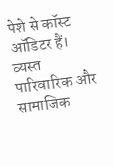पेशे से कॉस्ट ऑडिटर हैं। व्यस्त पारिवारिक और सामाजिक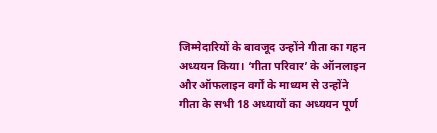जिम्मेदारियों के बावजूद उन्होंने गीता का गहन अध्ययन किया। ‘गीता परिवार’ के ऑनलाइन और ऑफलाइन वर्गों के माध्यम से उन्होंने गीता के सभी 18 अध्यायों का अध्ययन पूर्ण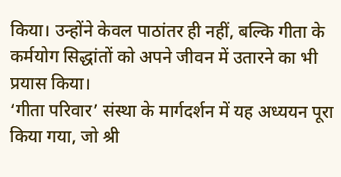किया। उन्होंने केवल पाठांतर ही नहीं, बल्कि गीता के कर्मयोग सिद्धांतों को अपने जीवन में उतारने का भी प्रयास किया।
‘गीता परिवार’ संस्था के मार्गदर्शन में यह अध्ययन पूरा किया गया, जो श्री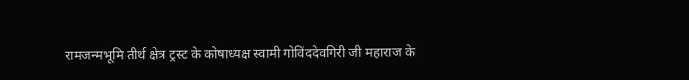रामजन्मभूमि तीर्थ क्षेत्र ट्रस्ट के कोषाध्यक्ष स्वामी गोविंददेवगिरी जी महाराज के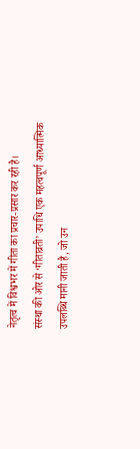नेतृत्व में विश्वभर में गीता का प्रचार-प्रसार कर रही है।
संस्था की ओर से ‘गीताव्रती’ उपाधि एक महत्वपूर्ण आध्यात्मिक उपलब्धि मानी जाती है, जो उन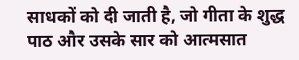साधकों को दी जाती है, जो गीता के शुद्ध पाठ और उसके सार को आत्मसात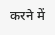करने में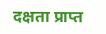दक्षता प्राप्त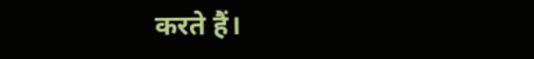करते हैं।